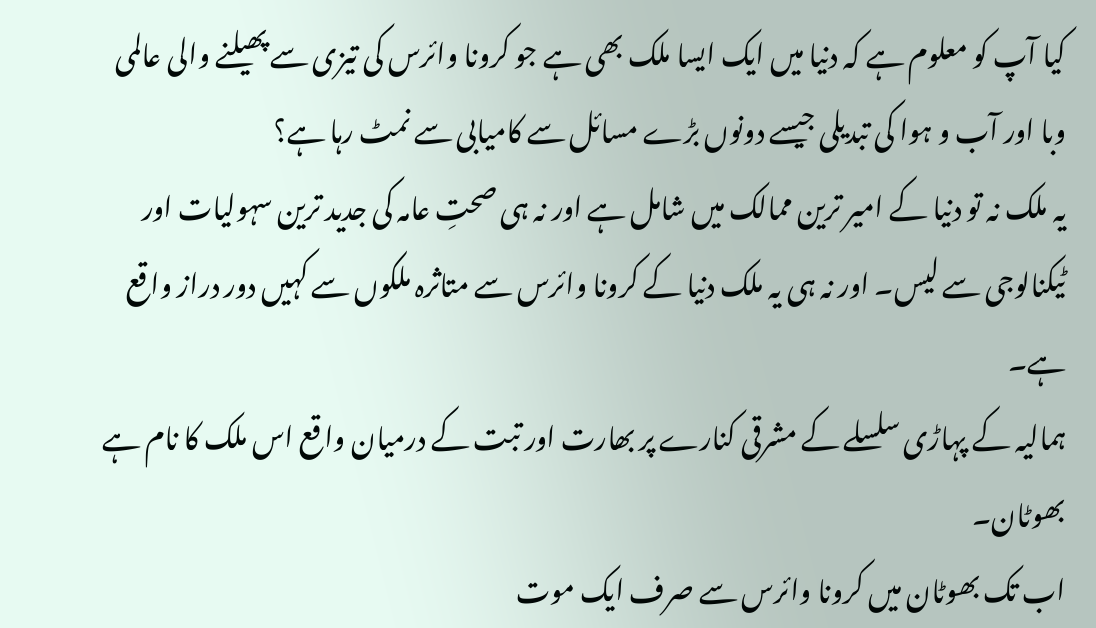کیا آپ کو معلوم ہے کہ دنیا میں ایک ایسا ملک بھی ہے جو کرونا وائرس کی تیزی سے پھیلنے والی عالمی وبا اور آب و ہوا کی تبدیلی جیسے دونوں بڑے مسائل سے کامیابی سے نمٹ رہا ہے؟
یہ ملک نہ تو دنیا کے امیر ترین ممالک میں شامل ہے اور نہ ہی صحتِ عامہ کی جدید ترین سہولیات اور ٹیکنالوجی سے لیس۔ اور نہ ہی یہ ملک دنیا کے کرونا وائرس سے متاثرہ ملکوں سے کہیں دور دراز واقع ہے۔
ہمالیہ کے پہاڑی سلسلے کے مشرقی کنارے پر بھارت اور تبت کے درمیان واقع اس ملک کا نام ہے بھوٹان۔
اب تک بھوٹان میں کرونا وائرس سے صرف ایک موت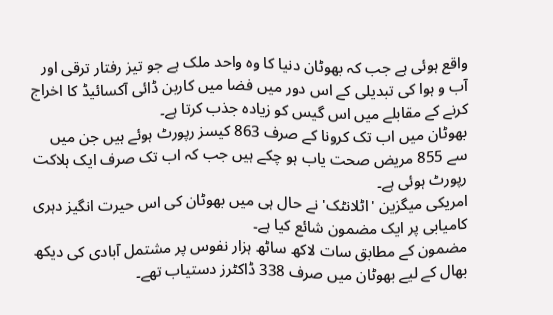واقع ہوئی ہے جب کہ بھوٹان دنیا کا وہ واحد ملک ہے جو تیز رفتار ترقی اور آب و ہوا کی تبدیلی کے اس دور میں فضا میں کاربن ڈائی آکسائیڈ کا اخراج کرنے کے مقابلے میں اس گیس کو زیادہ جذب کرتا ہے۔
بھوٹان میں اب تک کرونا کے صرف 863 کیسز رپورٹ ہوئے ہیں جن میں سے 855 مریض صحت یاب ہو چکے ہیں جب کہ اب تک صرف ایک ہلاکت رپورٹ ہوئی ہے۔
امریکی میگزین 'اٹلانٹک' نے حال ہی میں بھوٹان کی اس حیرت انگیز دہری کامیابی پر ایک مضمون شائع کیا ہے۔
مضمون کے مطابق سات لاکھ ساٹھ ہزار نفوس پر مشتمل آبادی کی دیکھ بھال کے لیے بھوٹان میں صرف 338 ڈاکٹرز دستیاب تھے۔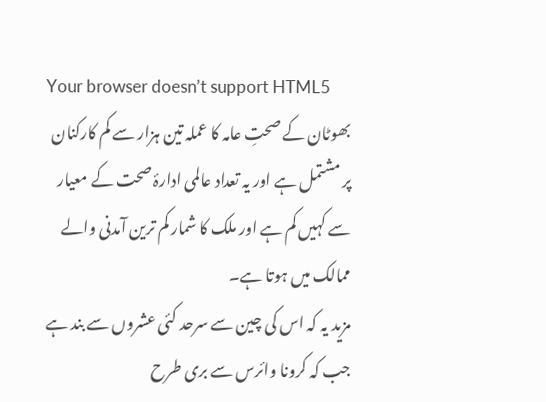Your browser doesn’t support HTML5
بھوٹان کے صحتِ عامہ کا عملہ تین ہزار سے کم کارکنان پر مشتمل ہے اور یہ تعداد عالمی ادارۂ صحت کے معیار سے کہیں کم ہے اور ملک کا شمار کم ترین آمدنی والے ممالک میں ہوتا ہے۔
مزید یہ کہ اس کی چین سے سرحد کئی عشروں سے بند ہے جب کہ کرونا وائرس سے بری طرح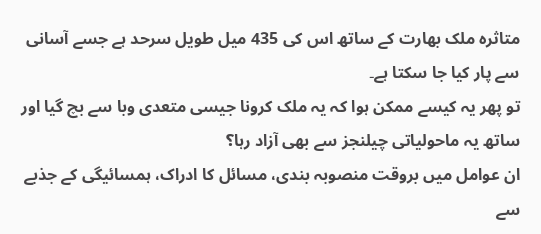متاثرہ ملک بھارت کے ساتھ اس کی 435 میل طویل سرحد ہے جسے آسانی سے پار کیا جا سکتا ہے۔
تو پھر یہ کیسے ممکن ہوا کہ یہ ملک کرونا جیسی متعدی وبا سے بچ گیا اور ساتھ یہ ماحولیاتی چیلنجز سے بھی آزاد رہا؟
ان عوامل میں بروقت منصوبہ بندی، مسائل کا ادراک، ہمسائیگی کے جذبے سے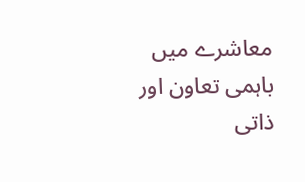معاشرے میں باہمی تعاون اور ذاتی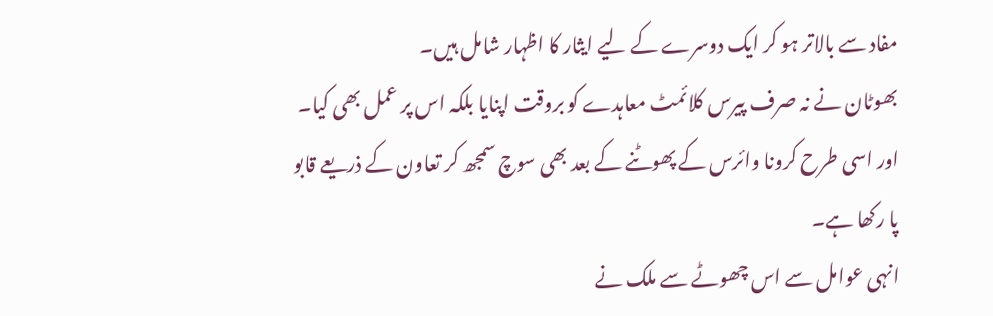مفاد سے بالاتر ہو کر ایک دوسرے کے لیے ایثار کا اظہار شامل ہیں۔
بھوٹان نے نہ صرف پیرس کلائمٹ معاہدے کو بروقت اپنایا بلکہ اس پر عمل بھی کیا۔ اور اسی طرح کرونا وائرس کے پھوٹنے کے بعد بھی سوچ سمجھ کر تعاون کے ذریعے قابو پا رکھا ہے۔
انہی عوامل سے اس چھوٹے سے ملک نے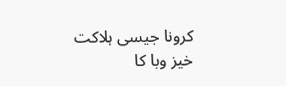کرونا جیسی ہلاکت خیز وبا کا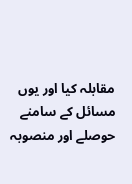مقابلہ کیا اور یوں مسائل کے سامنے حوصلے اور منصوبہ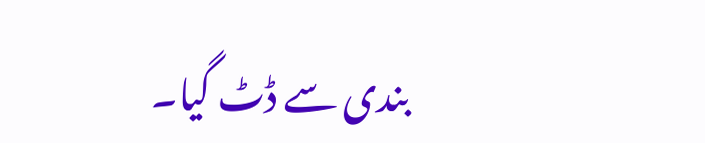بندی سے ڈٹ گیا۔